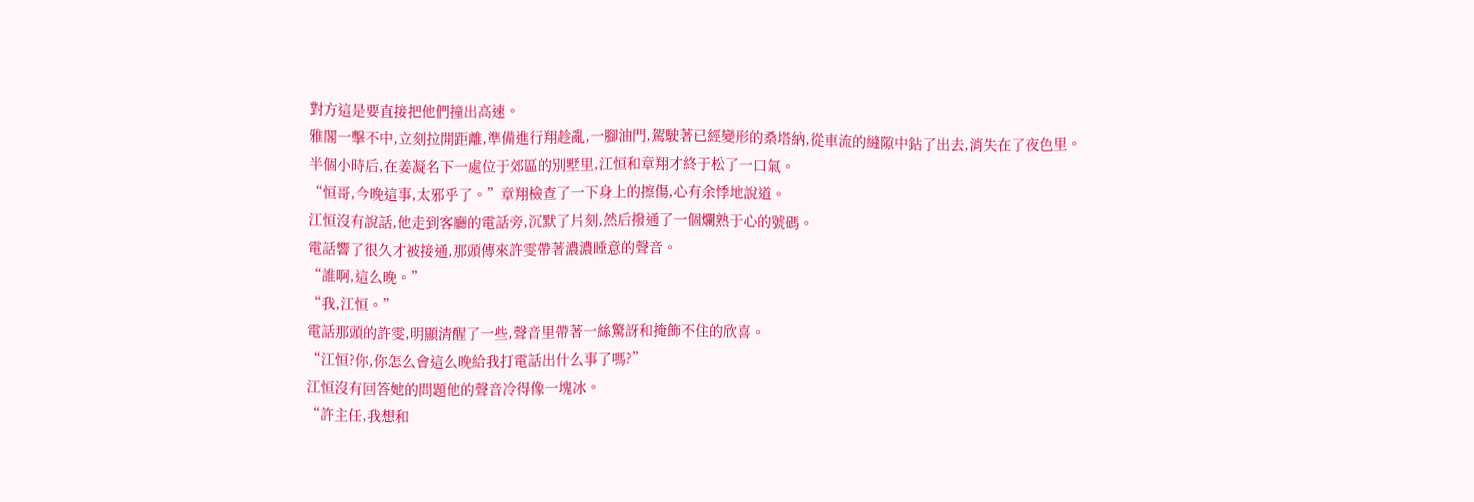對方這是要直接把他們撞出高速。
雅閣一擊不中,立刻拉開距離,準備進行翔趁亂,一腳油門,駕駛著已經變形的桑塔納,從車流的縫隙中鉆了出去,消失在了夜色里。
半個小時后,在姜凝名下一處位于郊區的別墅里,江恒和章翔才終于松了一口氣。
“恒哥,今晚這事,太邪乎了。”章翔檢查了一下身上的擦傷,心有余悸地說道。
江恒沒有說話,他走到客廳的電話旁,沉默了片刻,然后撥通了一個爛熟于心的號碼。
電話響了很久才被接通,那頭傳來許雯帶著濃濃睡意的聲音。
“誰啊,這么晚。”
“我,江恒。”
電話那頭的許雯,明顯清醒了一些,聲音里帶著一絲驚訝和掩飾不住的欣喜。
“江恒?你,你怎么會這么晚給我打電話出什么事了嗎?”
江恒沒有回答她的問題他的聲音冷得像一塊冰。
“許主任,我想和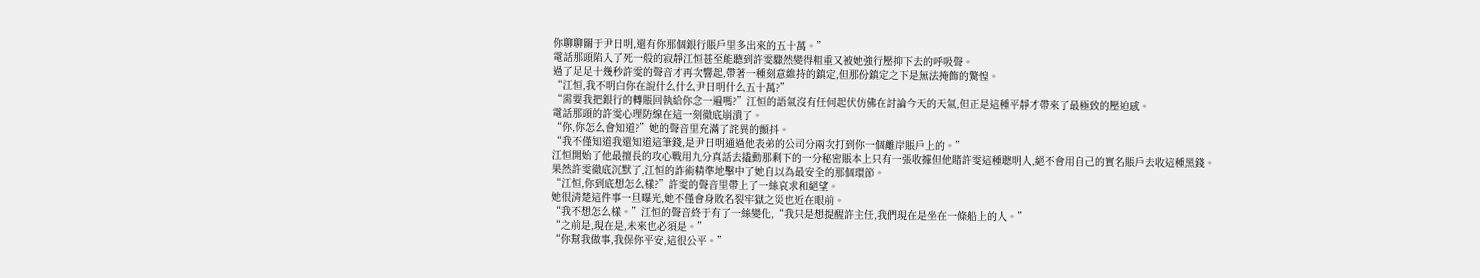你聊聊關于尹日明,還有你那個銀行賬戶里多出來的五十萬。”
電話那頭陷入了死一般的寂靜江恒甚至能聽到許雯驟然變得粗重又被她強行壓抑下去的呼吸聲。
過了足足十幾秒許雯的聲音才再次響起,帶著一種刻意維持的鎮定,但那份鎮定之下是無法掩飾的驚惶。
“江恒,我不明白你在說什么什么尹日明什么五十萬?”
“需要我把銀行的轉賬回執給你念一遍嗎?”江恒的語氣沒有任何起伏仿佛在討論今天的天氣,但正是這種平靜才帶來了最極致的壓迫感。
電話那頭的許雯心理防線在這一刻徹底崩潰了。
“你,你怎么會知道?”她的聲音里充滿了詫異的顫抖。
“我不僅知道我還知道這筆錢,是尹日明通過他表弟的公司分兩次打到你一個離岸賬戶上的。”
江恒開始了他最擅長的攻心戰用九分真話去撬動那剩下的一分秘密賬本上只有一張收據但他賭許雯這種聰明人,絕不會用自己的實名賬戶去收這種黑錢。
果然許雯徹底沉默了,江恒的詐術精準地擊中了她自以為最安全的那個環節。
“江恒,你到底想怎么樣?”許雯的聲音里帶上了一絲哀求和絕望。
她很清楚這件事一旦曝光,她不僅會身敗名裂牢獄之災也近在眼前。
“我不想怎么樣。”江恒的聲音終于有了一絲變化,“我只是想提醒許主任,我們現在是坐在一條船上的人。”
“之前是,現在是,未來也必須是。”
“你幫我做事,我保你平安,這很公平。”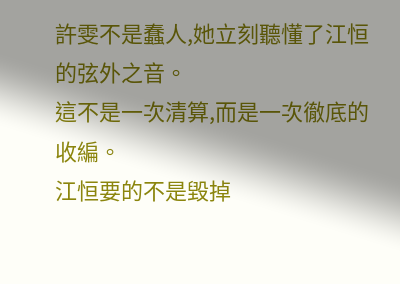許雯不是蠢人,她立刻聽懂了江恒的弦外之音。
這不是一次清算,而是一次徹底的收編。
江恒要的不是毀掉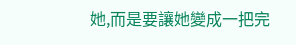她,而是要讓她變成一把完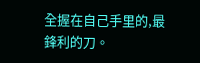全握在自己手里的,最鋒利的刀。